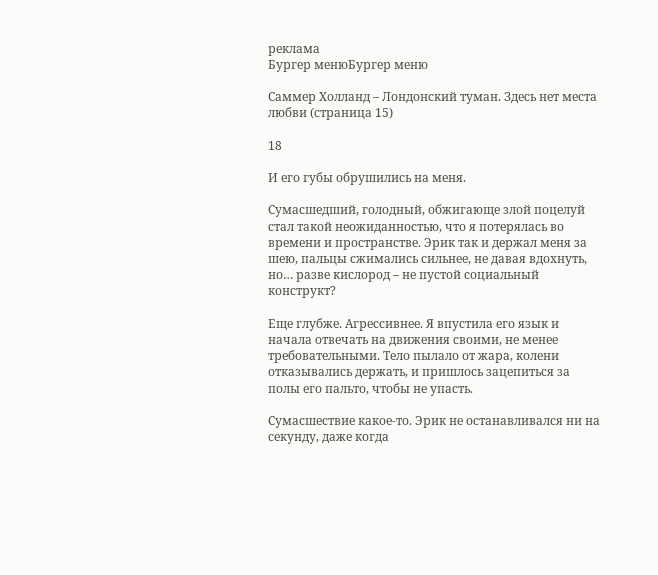реклама
Бургер менюБургер меню

Саммер Холланд – Лондонский туман. Здесь нет места любви (страница 15)

18

И его губы обрушились на меня.

Сумасшедший, голодный, обжигающе злой поцелуй стал такой неожиданностью, что я потерялась во времени и пространстве. Эрик так и держал меня за шею, пальцы сжимались сильнее, не давая вдохнуть, но… разве кислород – не пустой социальный конструкт?

Еще глубже. Агрессивнее. Я впустила его язык и начала отвечать на движения своими, не менее требовательными. Тело пылало от жара, колени отказывались держать, и пришлось зацепиться за полы его пальто, чтобы не упасть.

Сумасшествие какое-то. Эрик не останавливался ни на секунду, даже когда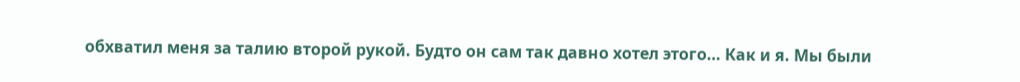обхватил меня за талию второй рукой. Будто он сам так давно хотел этого… Как и я. Мы были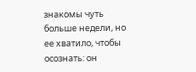знакомы чуть больше недели, но ее хватило, чтобы осознать: он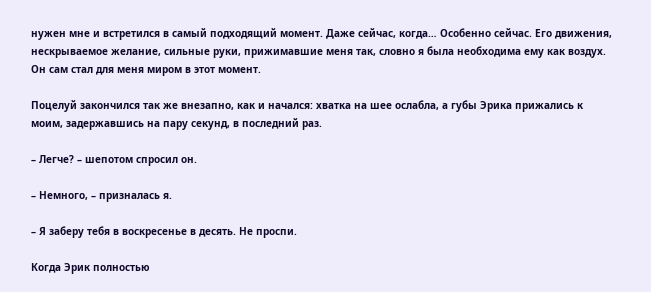нужен мне и встретился в самый подходящий момент. Даже сейчас, когда… Особенно сейчас. Его движения, нескрываемое желание, сильные руки, прижимавшие меня так, словно я была необходима ему как воздух. Он сам стал для меня миром в этот момент.

Поцелуй закончился так же внезапно, как и начался: хватка на шее ослабла, а губы Эрика прижались к моим, задержавшись на пару секунд, в последний раз.

– Легче? – шепотом спросил он.

– Немного, – призналась я.

– Я заберу тебя в воскресенье в десять. Не проспи.

Когда Эрик полностью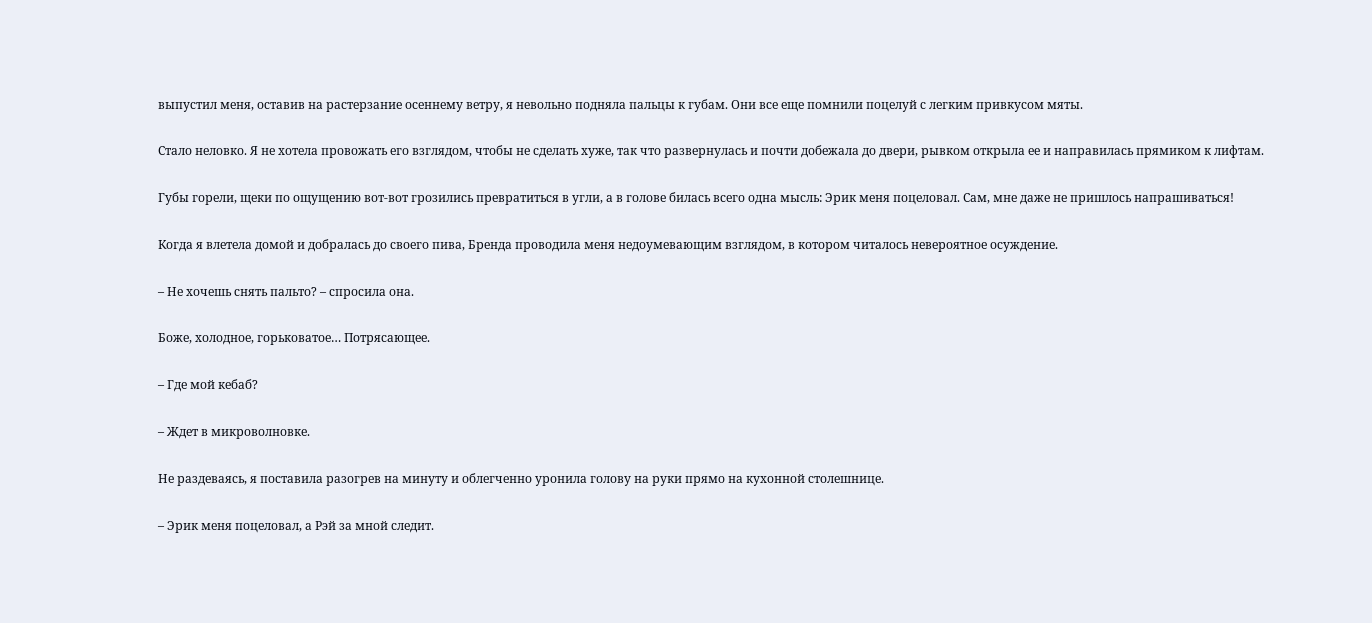выпустил меня, оставив на растерзание осеннему ветру, я невольно подняла пальцы к губам. Они все еще помнили поцелуй с легким привкусом мяты.

Стало неловко. Я не хотела провожать его взглядом, чтобы не сделать хуже, так что развернулась и почти добежала до двери, рывком открыла ее и направилась прямиком к лифтам.

Губы горели, щеки по ощущению вот-вот грозились превратиться в угли, а в голове билась всего одна мысль: Эрик меня поцеловал. Сам, мне даже не пришлось напрашиваться!

Когда я влетела домой и добралась до своего пива, Бренда проводила меня недоумевающим взглядом, в котором читалось невероятное осуждение.

– Не хочешь снять пальто? – спросила она.

Боже, холодное, горьковатое… Потрясающее.

– Где мой кебаб?

– Ждет в микроволновке.

Не раздеваясь, я поставила разогрев на минуту и облегченно уронила голову на руки прямо на кухонной столешнице.

– Эрик меня поцеловал, а Рэй за мной следит.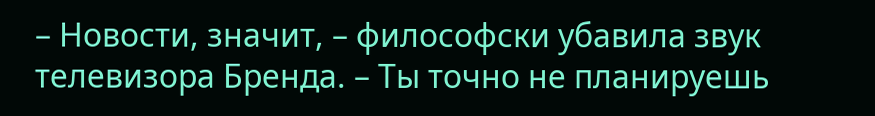– Новости, значит, – философски убавила звук телевизора Бренда. – Ты точно не планируешь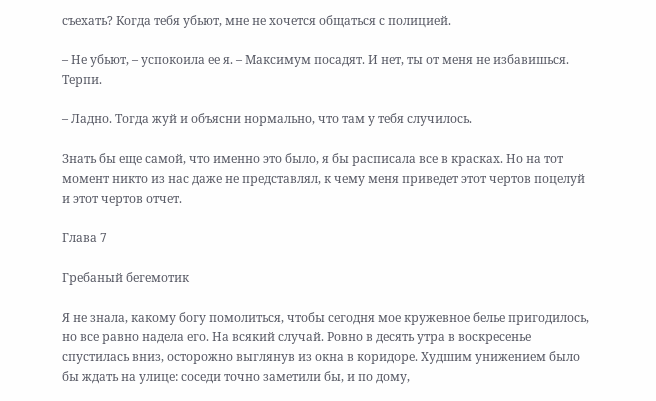съехать? Когда тебя убьют, мне не хочется общаться с полицией.

– Не убьют, – успокоила ее я. – Максимум посадят. И нет, ты от меня не избавишься. Терпи.

– Ладно. Тогда жуй и объясни нормально, что там у тебя случилось.

Знать бы еще самой, что именно это было, я бы расписала все в красках. Но на тот момент никто из нас даже не представлял, к чему меня приведет этот чертов поцелуй и этот чертов отчет.

Глава 7

Гребаный бегемотик

Я не знала, какому богу помолиться, чтобы сегодня мое кружевное белье пригодилось, но все равно надела его. На всякий случай. Ровно в десять утра в воскресенье спустилась вниз, осторожно выглянув из окна в коридоре. Худшим унижением было бы ждать на улице: соседи точно заметили бы, и по дому,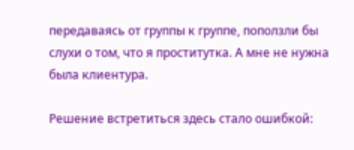передаваясь от группы к группе, поползли бы слухи о том, что я проститутка. А мне не нужна была клиентура.

Решение встретиться здесь стало ошибкой: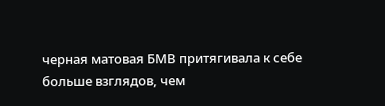черная матовая БМВ притягивала к себе больше взглядов, чем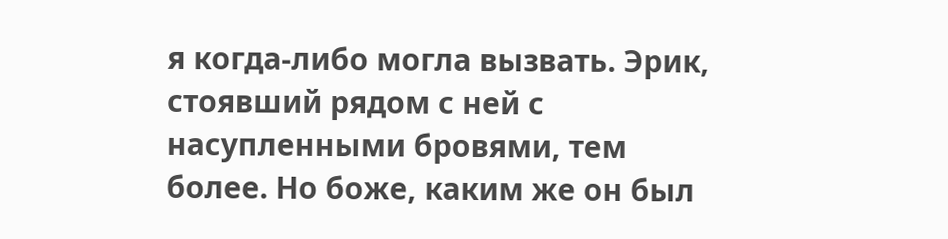я когда-либо могла вызвать. Эрик, стоявший рядом с ней с насупленными бровями, тем более. Но боже, каким же он был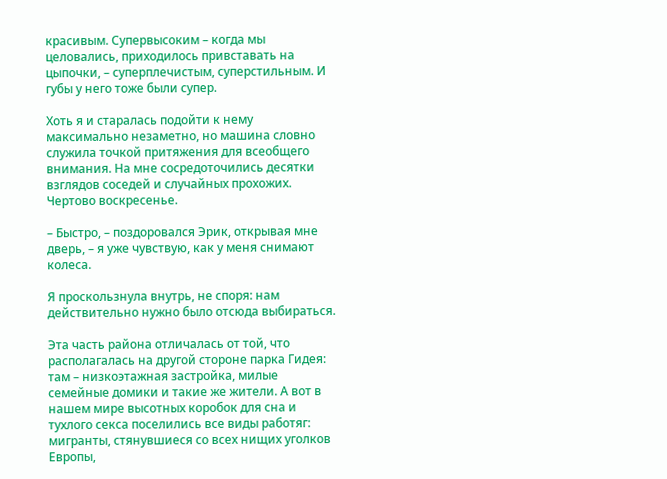красивым. Супервысоким – когда мы целовались, приходилось привставать на цыпочки, – суперплечистым, суперстильным. И губы у него тоже были супер.

Хоть я и старалась подойти к нему максимально незаметно, но машина словно служила точкой притяжения для всеобщего внимания. На мне сосредоточились десятки взглядов соседей и случайных прохожих. Чертово воскресенье.

– Быстро, – поздоровался Эрик, открывая мне дверь, – я уже чувствую, как у меня снимают колеса.

Я проскользнула внутрь, не споря: нам действительно нужно было отсюда выбираться.

Эта часть района отличалась от той, что располагалась на другой стороне парка Гидея: там – низкоэтажная застройка, милые семейные домики и такие же жители. А вот в нашем мире высотных коробок для сна и тухлого секса поселились все виды работяг: мигранты, стянувшиеся со всех нищих уголков Европы,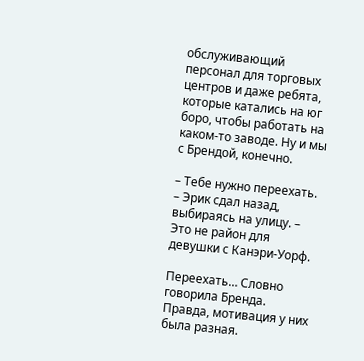обслуживающий персонал для торговых центров и даже ребята, которые катались на юг боро, чтобы работать на каком-то заводе. Ну и мы с Брендой, конечно.

– Тебе нужно переехать. – Эрик сдал назад, выбираясь на улицу. – Это не район для девушки с Канэри-Уорф.

Переехать… Словно говорила Бренда. Правда, мотивация у них была разная.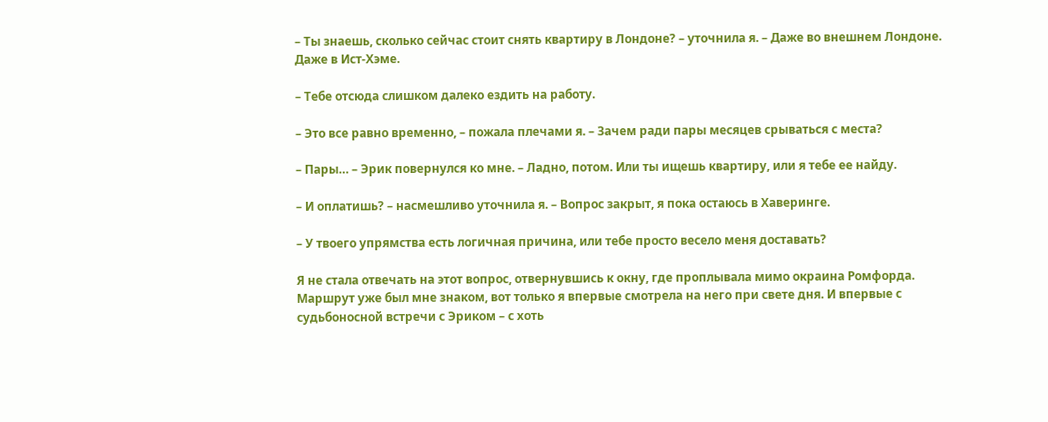– Ты знаешь, сколько сейчас стоит снять квартиру в Лондоне? – уточнила я. – Даже во внешнем Лондоне. Даже в Ист-Хэме.

– Тебе отсюда слишком далеко ездить на работу.

– Это все равно временно, – пожала плечами я. – Зачем ради пары месяцев срываться с места?

– Пары… – Эрик повернулся ко мне. – Ладно, потом. Или ты ищешь квартиру, или я тебе ее найду.

– И оплатишь? – насмешливо уточнила я. – Вопрос закрыт, я пока остаюсь в Хаверинге.

– У твоего упрямства есть логичная причина, или тебе просто весело меня доставать?

Я не стала отвечать на этот вопрос, отвернувшись к окну, где проплывала мимо окраина Ромфорда. Маршрут уже был мне знаком, вот только я впервые смотрела на него при свете дня. И впервые с судьбоносной встречи с Эриком – с хоть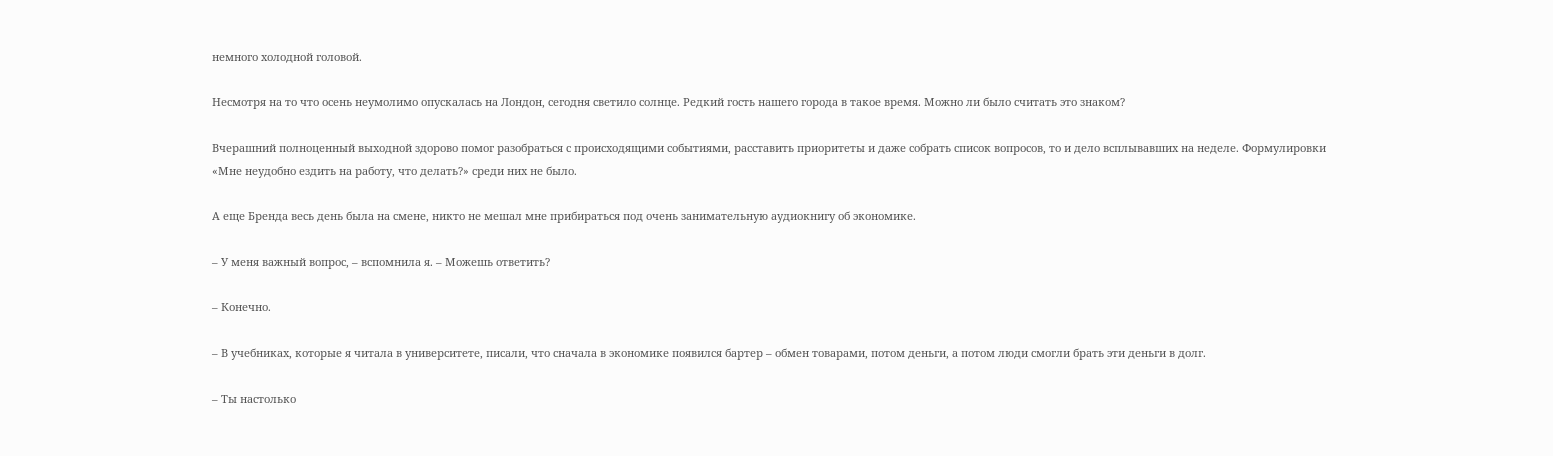немного холодной головой.

Несмотря на то что осень неумолимо опускалась на Лондон, сегодня светило солнце. Редкий гость нашего города в такое время. Можно ли было считать это знаком?

Вчерашний полноценный выходной здорово помог разобраться с происходящими событиями, расставить приоритеты и даже собрать список вопросов, то и дело всплывавших на неделе. Формулировки «Мне неудобно ездить на работу, что делать?» среди них не было.

А еще Бренда весь день была на смене, никто не мешал мне прибираться под очень занимательную аудиокнигу об экономике.

– У меня важный вопрос, – вспомнила я. – Можешь ответить?

– Конечно.

– В учебниках, которые я читала в университете, писали, что сначала в экономике появился бартер – обмен товарами, потом деньги, а потом люди смогли брать эти деньги в долг.

– Ты настолько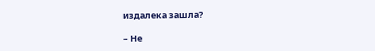издалека зашла?

– Не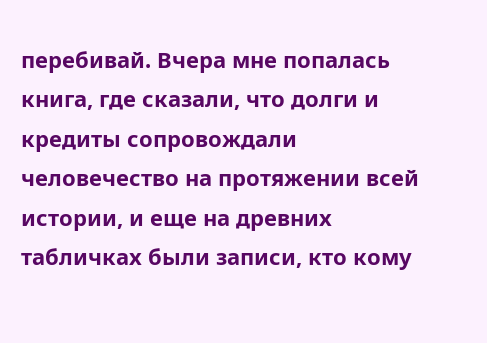перебивай. Вчера мне попалась книга, где сказали, что долги и кредиты сопровождали человечество на протяжении всей истории, и еще на древних табличках были записи, кто кому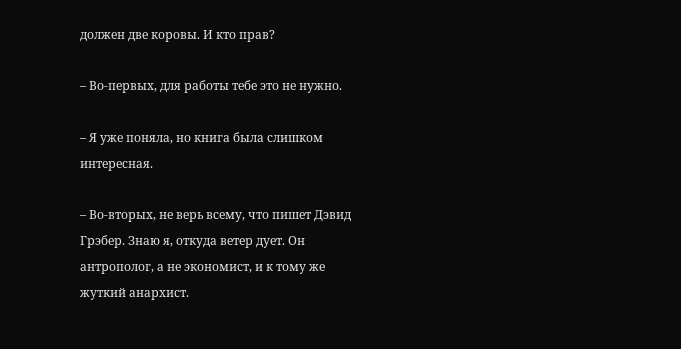должен две коровы. И кто прав?

– Во-первых, для работы тебе это не нужно.

– Я уже поняла, но книга была слишком интересная.

– Во-вторых, не верь всему, что пишет Дэвид Грэбер. Знаю я, откуда ветер дует. Он антрополог, а не экономист, и к тому же жуткий анархист.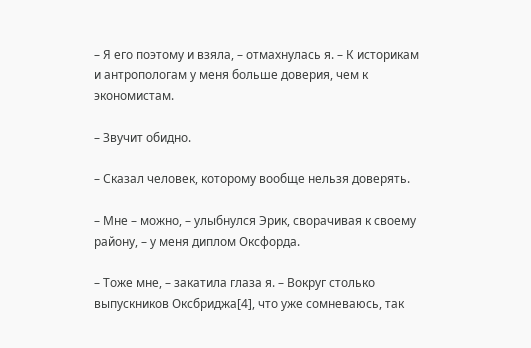– Я его поэтому и взяла, – отмахнулась я. – К историкам и антропологам у меня больше доверия, чем к экономистам.

– Звучит обидно.

– Сказал человек, которому вообще нельзя доверять.

– Мне – можно, – улыбнулся Эрик, сворачивая к своему району, – у меня диплом Оксфорда.

– Тоже мне, – закатила глаза я. – Вокруг столько выпускников Оксбриджа[4], что уже сомневаюсь, так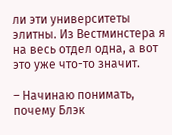ли эти университеты элитны. Из Вестминстера я на весь отдел одна, а вот это уже что-то значит.

– Начинаю понимать, почему Блэк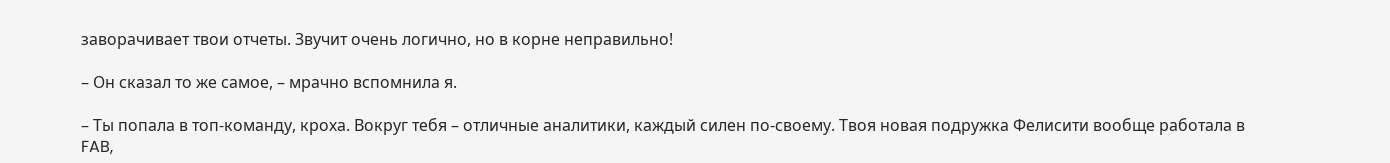заворачивает твои отчеты. Звучит очень логично, но в корне неправильно!

– Он сказал то же самое, – мрачно вспомнила я.

– Ты попала в топ-команду, кроха. Вокруг тебя – отличные аналитики, каждый силен по-своему. Твоя новая подружка Фелисити вообще работала в FAB,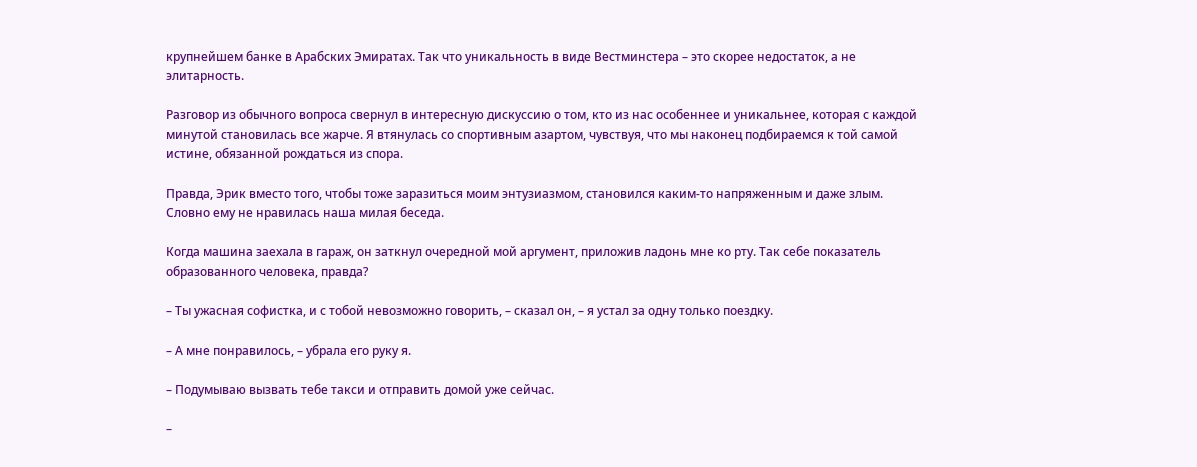крупнейшем банке в Арабских Эмиратах. Так что уникальность в виде Вестминстера – это скорее недостаток, а не элитарность.

Разговор из обычного вопроса свернул в интересную дискуссию о том, кто из нас особеннее и уникальнее, которая с каждой минутой становилась все жарче. Я втянулась со спортивным азартом, чувствуя, что мы наконец подбираемся к той самой истине, обязанной рождаться из спора.

Правда, Эрик вместо того, чтобы тоже заразиться моим энтузиазмом, становился каким-то напряженным и даже злым. Словно ему не нравилась наша милая беседа.

Когда машина заехала в гараж, он заткнул очередной мой аргумент, приложив ладонь мне ко рту. Так себе показатель образованного человека, правда?

– Ты ужасная софистка, и с тобой невозможно говорить, – сказал он, – я устал за одну только поездку.

– А мне понравилось, – убрала его руку я.

– Подумываю вызвать тебе такси и отправить домой уже сейчас.

–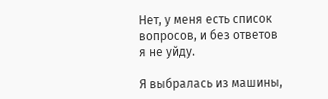Нет, у меня есть список вопросов, и без ответов я не уйду.

Я выбралась из машины,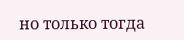но только тогда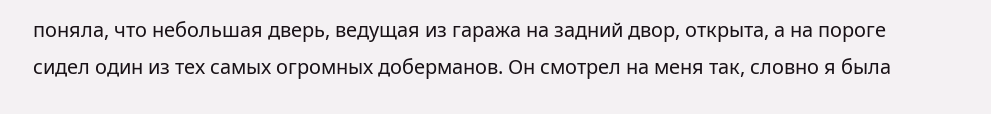поняла, что небольшая дверь, ведущая из гаража на задний двор, открыта, а на пороге сидел один из тех самых огромных доберманов. Он смотрел на меня так, словно я была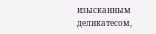изысканным деликатесом,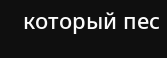который пес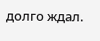долго ждал.